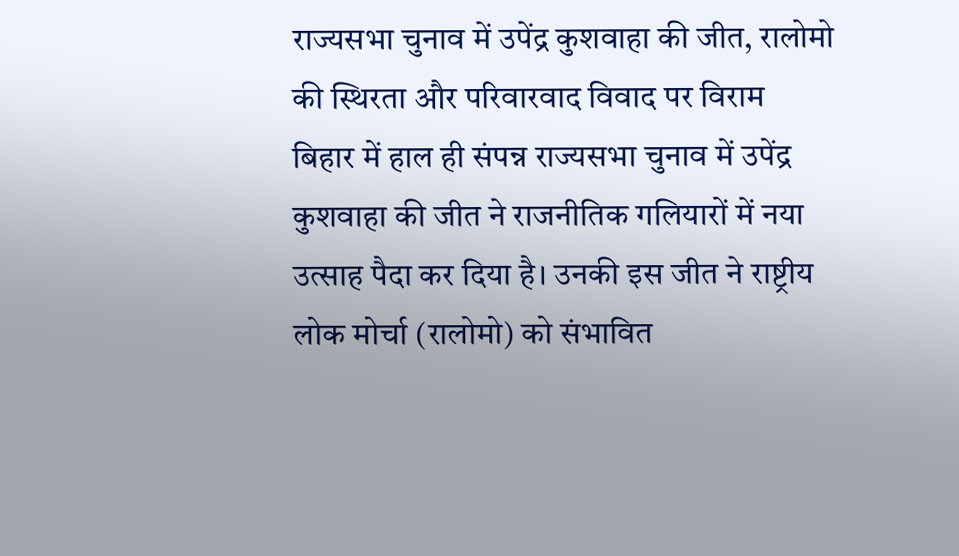राज्यसभा चुनाव में उपेंद्र कुशवाहा की जीत, रालोमो की स्थिरता और परिवारवाद विवाद पर विराम
बिहार में हाल ही संपन्न राज्यसभा चुनाव में उपेंद्र कुशवाहा की जीत ने राजनीतिक गलियारों में नया उत्साह पैदा कर दिया है। उनकी इस जीत ने राष्ट्रीय लोक मोर्चा (रालोमो) को संभावित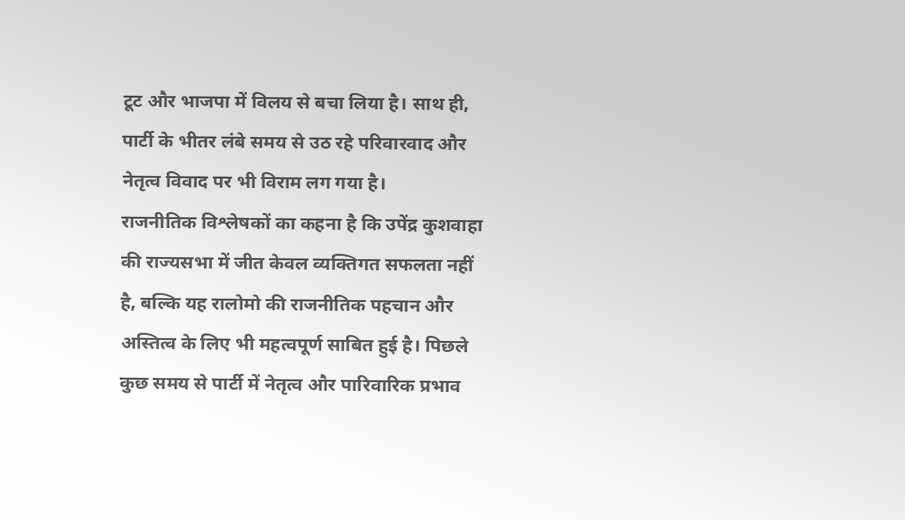टूट और भाजपा में विलय से बचा लिया है। साथ ही, पार्टी के भीतर लंबे समय से उठ रहे परिवारवाद और नेतृत्व विवाद पर भी विराम लग गया है।
राजनीतिक विश्लेषकों का कहना है कि उपेंद्र कुशवाहा की राज्यसभा में जीत केवल व्यक्तिगत सफलता नहीं है, बल्कि यह रालोमो की राजनीतिक पहचान और अस्तित्व के लिए भी महत्वपूर्ण साबित हुई है। पिछले कुछ समय से पार्टी में नेतृत्व और पारिवारिक प्रभाव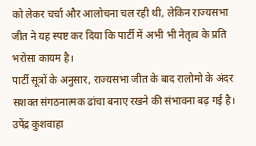को लेकर चर्चा और आलोचना चल रही थी, लेकिन राज्यसभा जीत ने यह स्पष्ट कर दिया कि पार्टी में अभी भी नेतृत्व के प्रति भरोसा कायम है।
पार्टी सूत्रों के अनुसार, राज्यसभा जीत के बाद रालोमो के अंदर सशक्त संगठनात्मक ढांचा बनाए रखने की संभावना बढ़ गई है। उपेंद्र कुशवाहा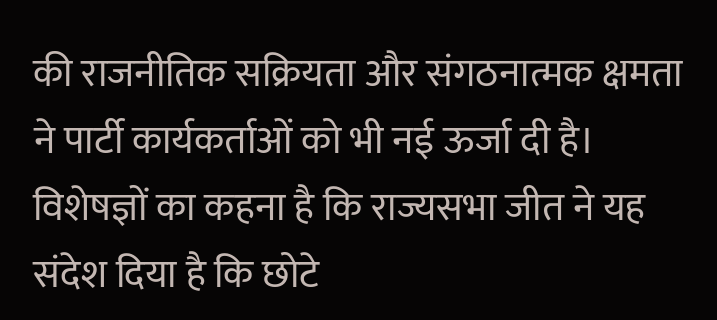की राजनीतिक सक्रियता और संगठनात्मक क्षमता ने पार्टी कार्यकर्ताओं को भी नई ऊर्जा दी है।
विशेषज्ञों का कहना है कि राज्यसभा जीत ने यह संदेश दिया है कि छोटे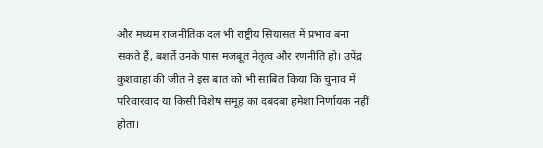और मध्यम राजनीतिक दल भी राष्ट्रीय सियासत में प्रभाव बना सकते हैं, बशर्ते उनके पास मजबूत नेतृत्व और रणनीति हो। उपेंद्र कुशवाहा की जीत ने इस बात को भी साबित किया कि चुनाव में परिवारवाद या किसी विशेष समूह का दबदबा हमेशा निर्णायक नहीं होता।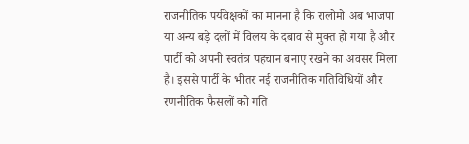राजनीतिक पर्यवेक्षकों का मानना है कि रालोमो अब भाजपा या अन्य बड़े दलों में विलय के दबाव से मुक्त हो गया है और पार्टी को अपनी स्वतंत्र पहचान बनाए रखने का अवसर मिला है। इससे पार्टी के भीतर नई राजनीतिक गतिविधियों और रणनीतिक फैसलों को गति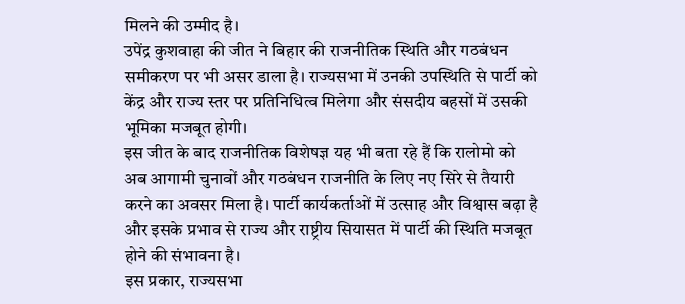मिलने की उम्मीद है।
उपेंद्र कुशवाहा की जीत ने बिहार की राजनीतिक स्थिति और गठबंधन समीकरण पर भी असर डाला है। राज्यसभा में उनकी उपस्थिति से पार्टी को केंद्र और राज्य स्तर पर प्रतिनिधित्व मिलेगा और संसदीय बहसों में उसकी भूमिका मजबूत होगी।
इस जीत के बाद राजनीतिक विशेषज्ञ यह भी बता रहे हैं कि रालोमो को अब आगामी चुनावों और गठबंधन राजनीति के लिए नए सिरे से तैयारी करने का अवसर मिला है। पार्टी कार्यकर्ताओं में उत्साह और विश्वास बढ़ा है और इसके प्रभाव से राज्य और राष्ट्रीय सियासत में पार्टी की स्थिति मजबूत होने की संभावना है।
इस प्रकार, राज्यसभा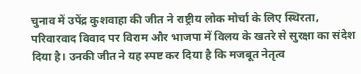चुनाव में उपेंद्र कुशवाहा की जीत ने राष्ट्रीय लोक मोर्चा के लिए स्थिरता, परिवारवाद विवाद पर विराम और भाजपा में विलय के खतरे से सुरक्षा का संदेश दिया है। उनकी जीत ने यह स्पष्ट कर दिया है कि मजबूत नेतृत्व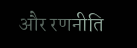और रणनीति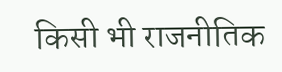किसी भी राजनीतिक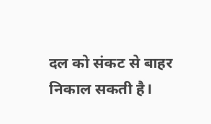दल को संकट से बाहर निकाल सकती है।